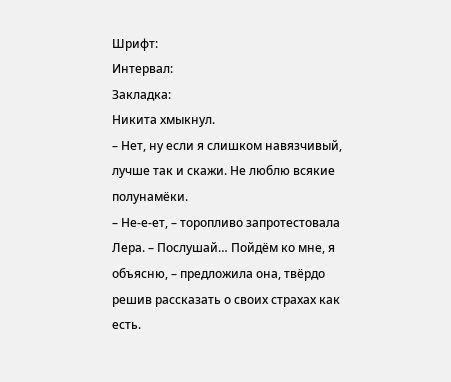Шрифт:
Интервал:
Закладка:
Никита хмыкнул.
– Нет, ну если я слишком навязчивый, лучше так и скажи. Не люблю всякие полунамёки.
– Не-е-ет, – торопливо запротестовала Лера. – Послушай… Пойдём ко мне, я объясню, – предложила она, твёрдо решив рассказать о своих страхах как есть.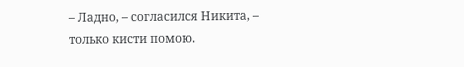– Ладно, – согласился Никита, – только кисти помою.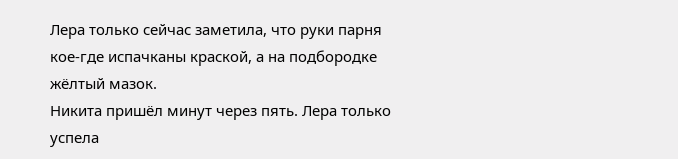Лера только сейчас заметила, что руки парня кое-где испачканы краской, а на подбородке жёлтый мазок.
Никита пришёл минут через пять. Лера только успела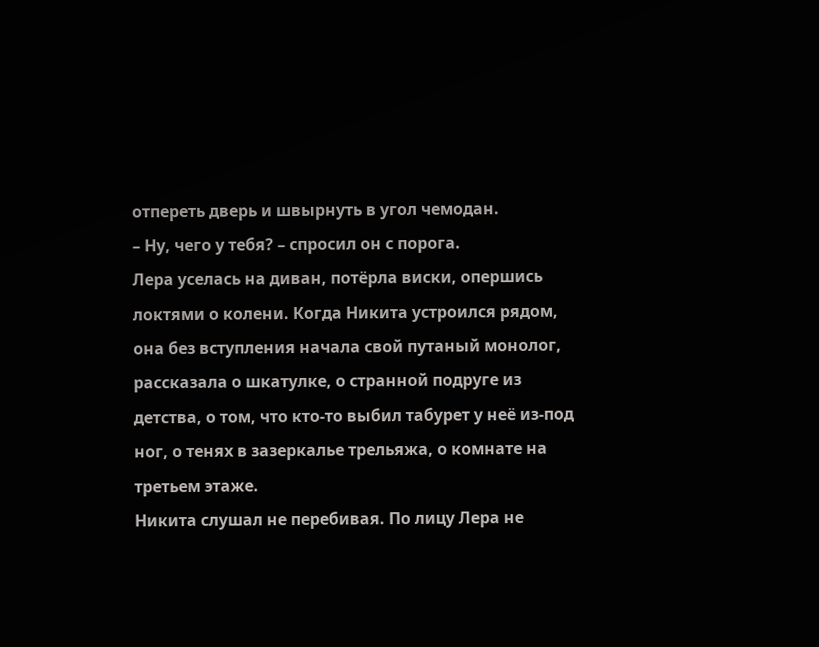отпереть дверь и швырнуть в угол чемодан.
– Ну, чего у тебя? – спросил он с порога.
Лера уселась на диван, потёрла виски, опершись локтями о колени. Когда Никита устроился рядом, она без вступления начала свой путаный монолог, рассказала о шкатулке, о странной подруге из детства, о том, что кто-то выбил табурет у неё из-под ног, о тенях в зазеркалье трельяжа, о комнате на третьем этаже.
Никита слушал не перебивая. По лицу Лера не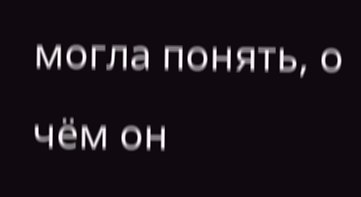могла понять, о чём он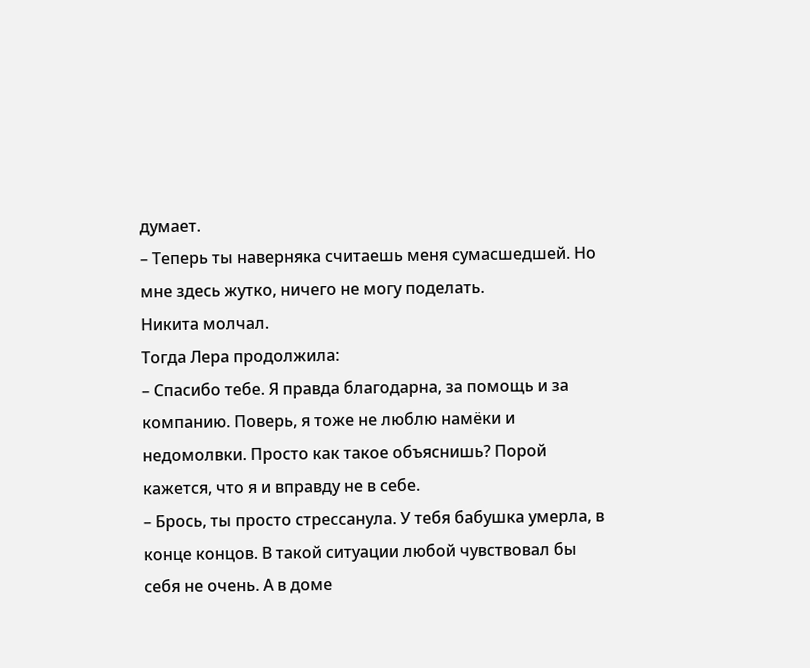думает.
– Теперь ты наверняка считаешь меня сумасшедшей. Но мне здесь жутко, ничего не могу поделать.
Никита молчал.
Тогда Лера продолжила:
– Спасибо тебе. Я правда благодарна, за помощь и за компанию. Поверь, я тоже не люблю намёки и недомолвки. Просто как такое объяснишь? Порой кажется, что я и вправду не в себе.
– Брось, ты просто стрессанула. У тебя бабушка умерла, в конце концов. В такой ситуации любой чувствовал бы себя не очень. А в доме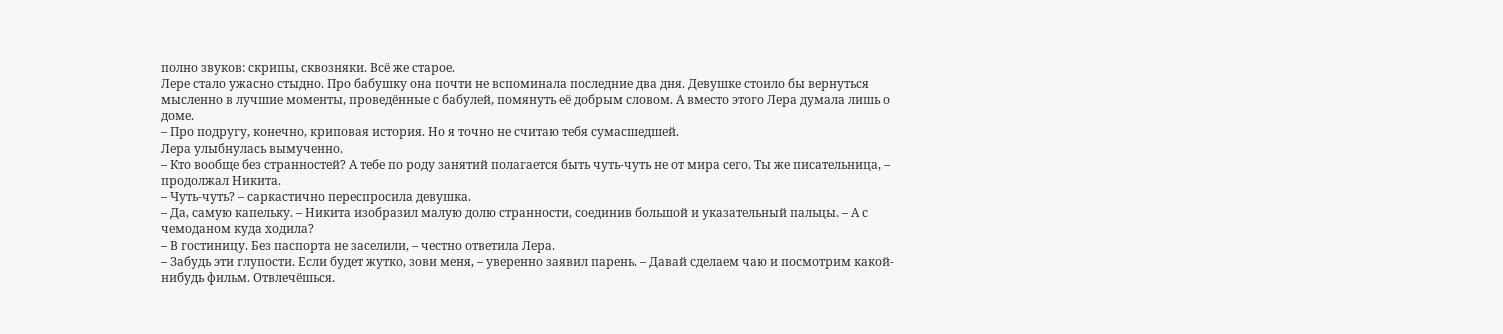полно звуков: скрипы, сквозняки. Всё же старое.
Лере стало ужасно стыдно. Про бабушку она почти не вспоминала последние два дня. Девушке стоило бы вернуться мысленно в лучшие моменты, проведённые с бабулей, помянуть её добрым словом. А вместо этого Лера думала лишь о доме.
– Про подругу, конечно, криповая история. Но я точно не считаю тебя сумасшедшей.
Лера улыбнулась вымученно.
– Кто вообще без странностей? А тебе по роду занятий полагается быть чуть-чуть не от мира сего. Ты же писательница, – продолжал Никита.
– Чуть-чуть? – саркастично переспросила девушка.
– Да, самую капельку. – Никита изобразил малую долю странности, соединив большой и указательный пальцы. – А с чемоданом куда ходила?
– В гостиницу. Без паспорта не заселили, – честно ответила Лера.
– Забудь эти глупости. Если будет жутко, зови меня, – уверенно заявил парень. – Давай сделаем чаю и посмотрим какой-нибудь фильм. Отвлечёшься.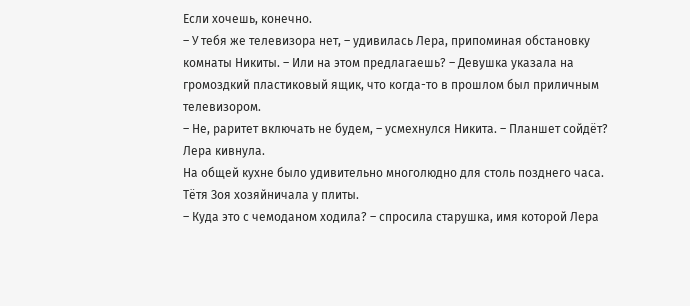Если хочешь, конечно.
– У тебя же телевизора нет, – удивилась Лера, припоминая обстановку комнаты Никиты. – Или на этом предлагаешь? – Девушка указала на громоздкий пластиковый ящик, что когда-то в прошлом был приличным телевизором.
– Не, раритет включать не будем, – усмехнулся Никита. – Планшет сойдёт?
Лера кивнула.
На общей кухне было удивительно многолюдно для столь позднего часа. Тётя Зоя хозяйничала у плиты.
– Куда это с чемоданом ходила? – спросила старушка, имя которой Лера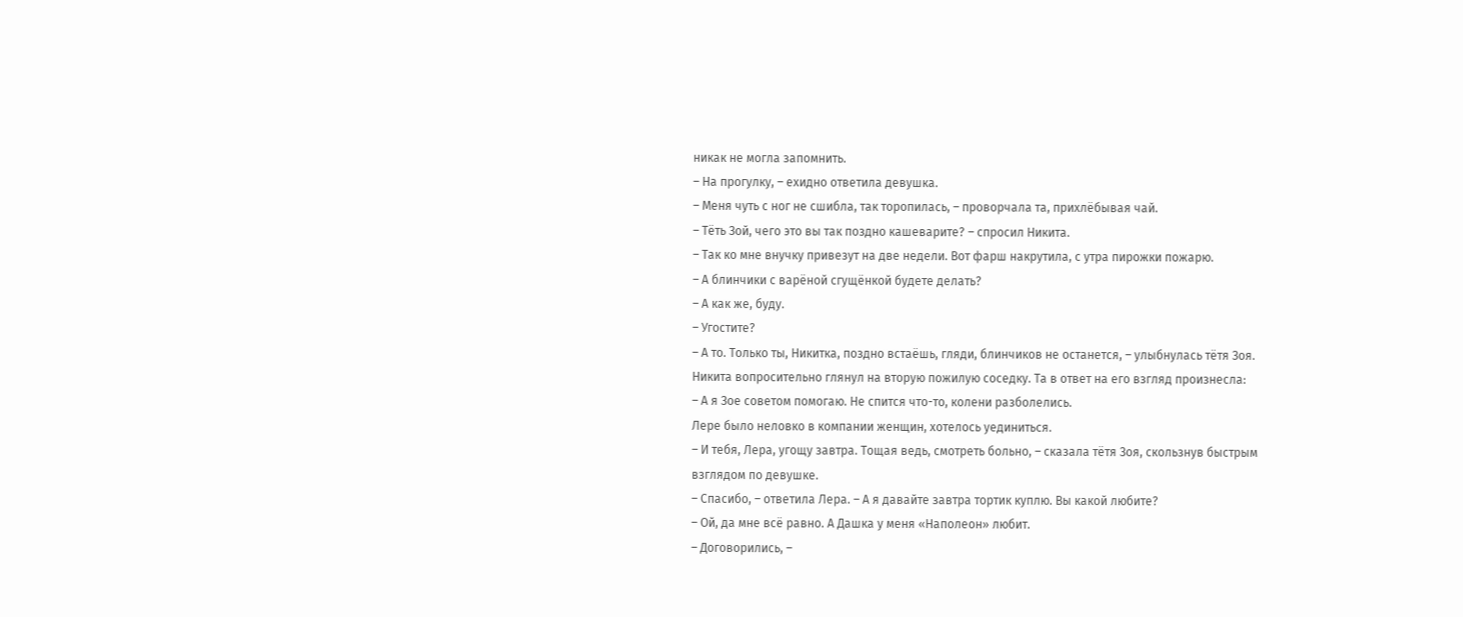никак не могла запомнить.
– На прогулку, – ехидно ответила девушка.
– Меня чуть с ног не сшибла, так торопилась, – проворчала та, прихлёбывая чай.
– Тёть Зой, чего это вы так поздно кашеварите? – спросил Никита.
– Так ко мне внучку привезут на две недели. Вот фарш накрутила, с утра пирожки пожарю.
– А блинчики с варёной сгущёнкой будете делать?
– А как же, буду.
– Угостите?
– А то. Только ты, Никитка, поздно встаёшь, гляди, блинчиков не останется, – улыбнулась тётя Зоя.
Никита вопросительно глянул на вторую пожилую соседку. Та в ответ на его взгляд произнесла:
– А я Зое советом помогаю. Не спится что-то, колени разболелись.
Лере было неловко в компании женщин, хотелось уединиться.
– И тебя, Лера, угощу завтра. Тощая ведь, смотреть больно, – сказала тётя Зоя, скользнув быстрым взглядом по девушке.
– Спасибо, – ответила Лера. – А я давайте завтра тортик куплю. Вы какой любите?
– Ой, да мне всё равно. А Дашка у меня «Наполеон» любит.
– Договорились, –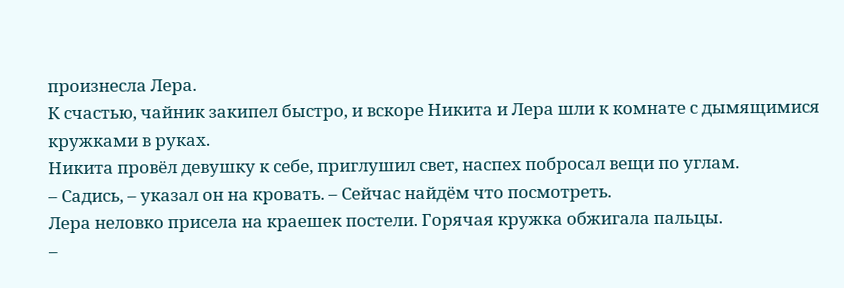произнесла Лера.
К счастью, чайник закипел быстро, и вскоре Никита и Лера шли к комнате с дымящимися кружками в руках.
Никита провёл девушку к себе, приглушил свет, наспех побросал вещи по углам.
– Садись, – указал он на кровать. – Сейчас найдём что посмотреть.
Лера неловко присела на краешек постели. Горячая кружка обжигала пальцы.
–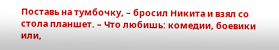Поставь на тумбочку, – бросил Никита и взял со стола планшет. – Что любишь: комедии, боевики или,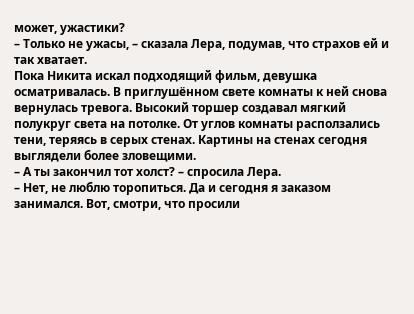может, ужастики?
– Только не ужасы, – сказала Лера, подумав, что страхов ей и так хватает.
Пока Никита искал подходящий фильм, девушка осматривалась. В приглушённом свете комнаты к ней снова вернулась тревога. Высокий торшер создавал мягкий полукруг света на потолке. От углов комнаты расползались тени, теряясь в серых стенах. Картины на стенах сегодня выглядели более зловещими.
– А ты закончил тот холст? – спросила Лера.
– Нет, не люблю торопиться. Да и сегодня я заказом занимался. Вот, смотри, что просили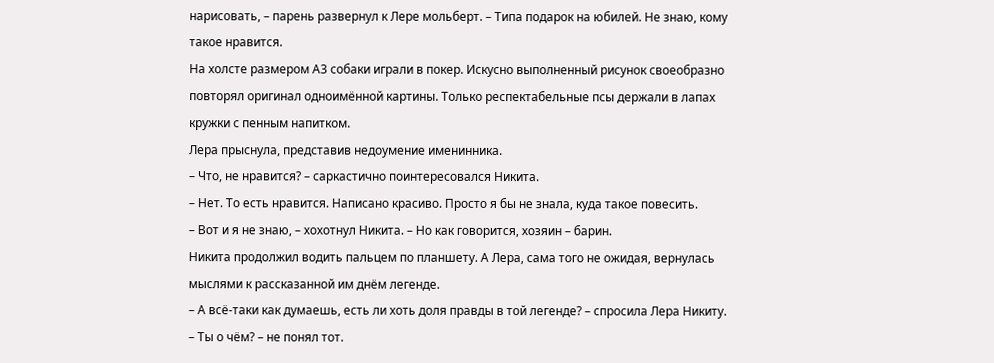нарисовать, – парень развернул к Лере мольберт. – Типа подарок на юбилей. Не знаю, кому такое нравится.
На холсте размером А3 собаки играли в покер. Искусно выполненный рисунок своеобразно повторял оригинал одноимённой картины. Только респектабельные псы держали в лапах кружки с пенным напитком.
Лера прыснула, представив недоумение именинника.
– Что, не нравится? – саркастично поинтересовался Никита.
– Нет. То есть нравится. Написано красиво. Просто я бы не знала, куда такое повесить.
– Вот и я не знаю, – хохотнул Никита. – Но как говорится, хозяин – барин.
Никита продолжил водить пальцем по планшету. А Лера, сама того не ожидая, вернулась мыслями к рассказанной им днём легенде.
– А всё-таки как думаешь, есть ли хоть доля правды в той легенде? – спросила Лера Никиту.
– Ты о чём? – не понял тот.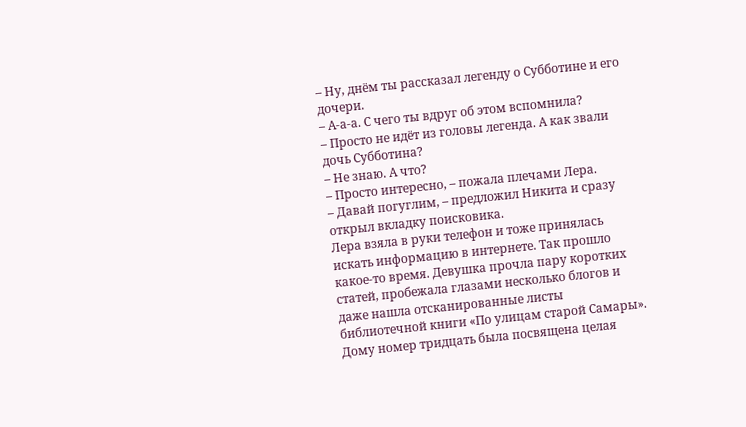– Ну, днём ты рассказал легенду о Субботине и его дочери.
– А-а-а. С чего ты вдруг об этом вспомнила?
– Просто не идёт из головы легенда. А как звали дочь Субботина?
– Не знаю. А что?
– Просто интересно, – пожала плечами Лера.
– Давай погуглим, – предложил Никита и сразу открыл вкладку поисковика.
Лера взяла в руки телефон и тоже принялась искать информацию в интернете. Так прошло какое-то время. Девушка прочла пару коротких статей, пробежала глазами несколько блогов и даже нашла отсканированные листы библиотечной книги «По улицам старой Самары». Дому номер тридцать была посвящена целая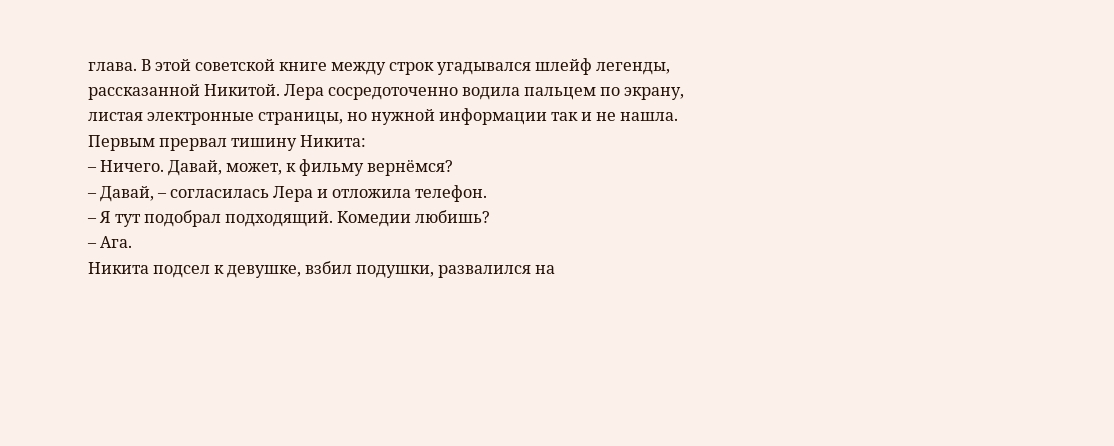глава. В этой советской книге между строк угадывался шлейф легенды, рассказанной Никитой. Лера сосредоточенно водила пальцем по экрану, листая электронные страницы, но нужной информации так и не нашла.
Первым прервал тишину Никита:
– Ничего. Давай, может, к фильму вернёмся?
– Давай, – согласилась Лера и отложила телефон.
– Я тут подобрал подходящий. Комедии любишь?
– Ага.
Никита подсел к девушке, взбил подушки, развалился на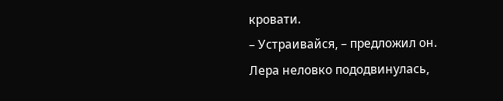кровати.
– Устраивайся, – предложил он.
Лера неловко пододвинулась,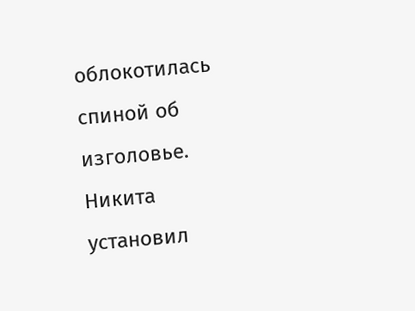облокотилась спиной об изголовье. Никита установил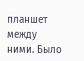планшет между ними. Было